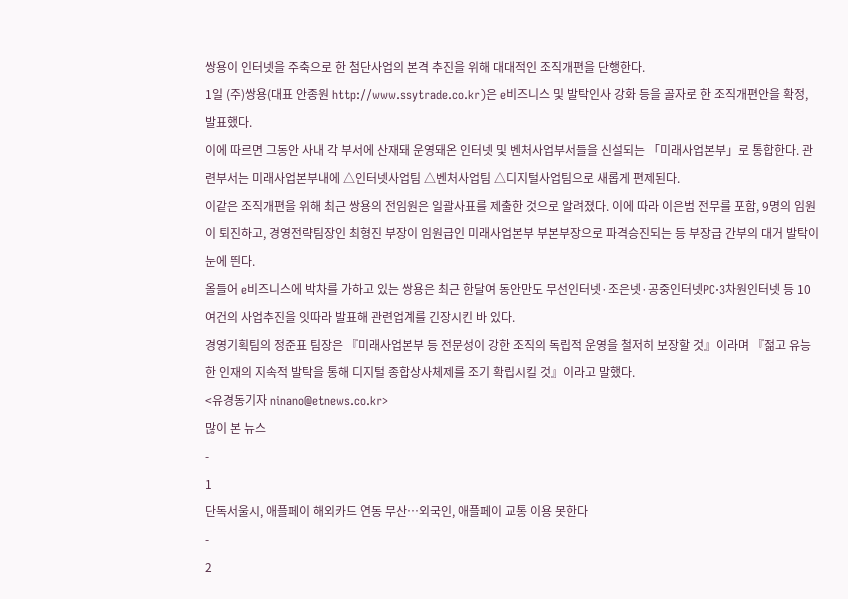쌍용이 인터넷을 주축으로 한 첨단사업의 본격 추진을 위해 대대적인 조직개편을 단행한다.
1일 (주)쌍용(대표 안종원 http://www.ssytrade.co.kr)은 e비즈니스 및 발탁인사 강화 등을 골자로 한 조직개편안을 확정, 발표했다.
이에 따르면 그동안 사내 각 부서에 산재돼 운영돼온 인터넷 및 벤처사업부서들을 신설되는 「미래사업본부」로 통합한다. 관련부서는 미래사업본부내에 △인터넷사업팀 △벤처사업팀 △디지털사업팀으로 새롭게 편제된다.
이같은 조직개편을 위해 최근 쌍용의 전임원은 일괄사표를 제출한 것으로 알려졌다. 이에 따라 이은범 전무를 포함, 9명의 임원이 퇴진하고, 경영전략팀장인 최형진 부장이 임원급인 미래사업본부 부본부장으로 파격승진되는 등 부장급 간부의 대거 발탁이 눈에 띈다.
올들어 e비즈니스에 박차를 가하고 있는 쌍용은 최근 한달여 동안만도 무선인터넷·조은넷·공중인터넷PC·3차원인터넷 등 10여건의 사업추진을 잇따라 발표해 관련업계를 긴장시킨 바 있다.
경영기획팀의 정준표 팀장은 『미래사업본부 등 전문성이 강한 조직의 독립적 운영을 철저히 보장할 것』이라며 『젊고 유능한 인재의 지속적 발탁을 통해 디지털 종합상사체제를 조기 확립시킬 것』이라고 말했다.
<유경동기자 ninano@etnews.co.kr>
많이 본 뉴스
-
1
단독서울시, 애플페이 해외카드 연동 무산…외국인, 애플페이 교통 이용 못한다
-
2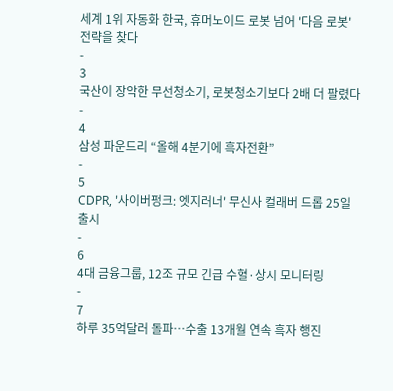세계 1위 자동화 한국, 휴머노이드 로봇 넘어 '다음 로봇' 전략을 찾다
-
3
국산이 장악한 무선청소기, 로봇청소기보다 2배 더 팔렸다
-
4
삼성 파운드리 “올해 4분기에 흑자전환”
-
5
CDPR, '사이버펑크: 엣지러너' 무신사 컬래버 드롭 25일 출시
-
6
4대 금융그룹, 12조 규모 긴급 수혈·상시 모니터링
-
7
하루 35억달러 돌파…수출 13개월 연속 흑자 행진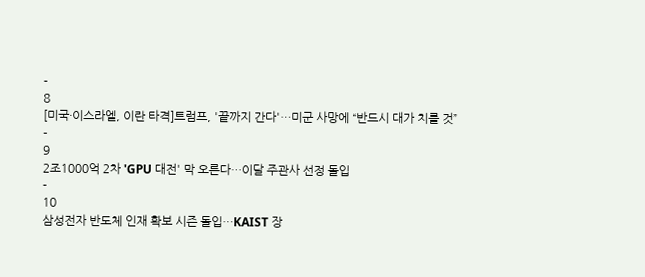-
8
[미국·이스라엘, 이란 타격]트럼프, '끝까지 간다'…미군 사망에 “반드시 대가 치를 것”
-
9
2조1000억 2차 'GPU 대전' 막 오른다…이달 주관사 선정 돌입
-
10
삼성전자 반도체 인재 확보 시즌 돌입…KAIST 장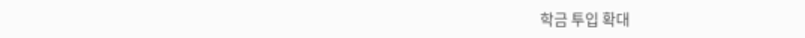학금 투입 확대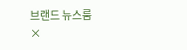브랜드 뉴스룸
×